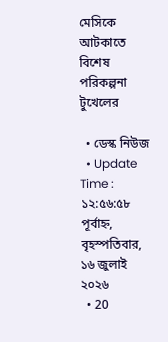মেসিকে আটকাতে বিশেষ পরিকল্পনা টুখেলের

  • ডেস্ক নিউজ
  • Update Time : ১২:৫৬:৫৮ পূর্বাহ্ন, বৃহস্পতিবার, ১৬ জুলাই ২০২৬
  • 20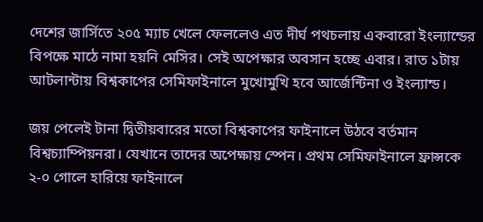দেশের জার্সিতে ২০৫ ম্যাচ খেলে ফেললেও এত দীর্ঘ পথচলায় একবারো ইংল্যান্ডের বিপক্ষে মাঠে নামা হয়নি মেসির। সেই অপেক্ষার অবসান হচ্ছে এবার। রাত ১টায় আটলান্টায় বিশ্বকাপের সেমিফাইনালে মুখোমুখি হবে আর্জেন্টিনা ও ইংল্যান্ড।

জয় পেলেই টানা দ্বিতীয়বারের মতো বিশ্বকাপের ফাইনালে উঠবে বর্তমান বিশ্বচ্যাম্পিয়নরা। যেখানে তাদের অপেক্ষায় স্পেন। প্রথম সেমিফাইনালে ফ্রান্সকে ২-০ গোলে হারিয়ে ফাইনালে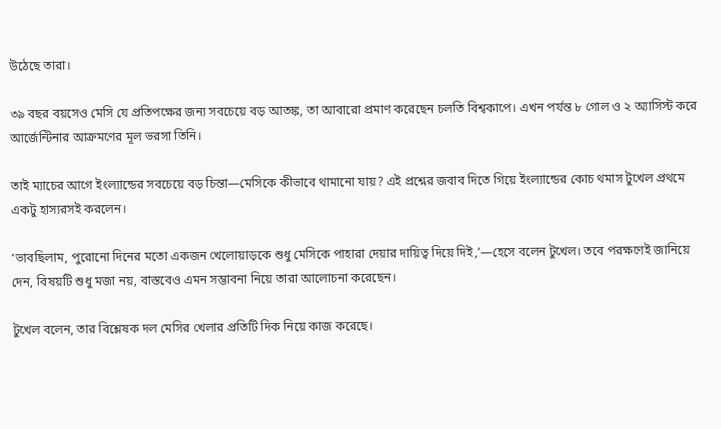উঠেছে তারা।

৩৯ বছর বয়সেও মেসি যে প্রতিপক্ষের জন্য সবচেয়ে বড় আতঙ্ক, তা আবারো প্রমাণ করেছেন চলতি বিশ্বকাপে। এখন পর্যন্ত ৮ গোল ও ২ অ্যাসিস্ট করে আর্জেন্টিনার আক্রমণের মূল ভরসা তিনি।

তাই ম্যাচের আগে ইংল্যান্ডের সবচেয়ে বড় চিন্তা—মেসিকে কীভাবে থামানো যায়? এই প্রশ্নের জবাব দিতে গিয়ে ইংল্যান্ডের কোচ থমাস টুখেল প্রথমে একটু হাস্যরসই করলেন।

‘ভাবছিলাম, পুরোনো দিনের মতো একজন খেলোয়াড়কে শুধু মেসিকে পাহারা দেয়ার দায়িত্ব দিয়ে দিই,’—হেসে বলেন টুখেল। তবে পরক্ষণেই জানিয়ে দেন, বিষয়টি শুধু মজা নয়, বাস্তবেও এমন সম্ভাবনা নিয়ে তারা আলোচনা করেছেন।

টুখেল বলেন, তার বিশ্লেষক দল মেসির খেলার প্রতিটি দিক নিয়ে কাজ করেছে।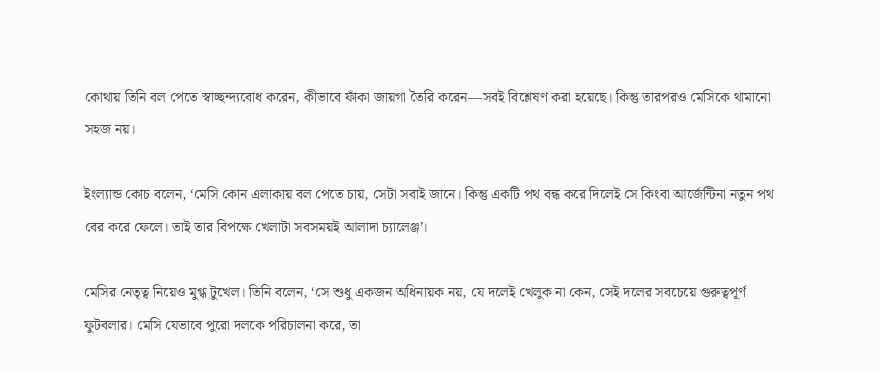কোথায় তিনি বল পেতে স্বাচ্ছন্দ্যবোধ করেন, কীভাবে ফাঁকা জায়গা তৈরি করেন—সবই বিশ্লেষণ করা হয়েছে। কিন্তু তারপরও মেসিকে থামানো সহজ নয়।

ইংল্যান্ড কোচ বলেন, ‘মেসি কোন এলাকায় বল পেতে চায়, সেটা সবাই জানে। কিন্তু একটি পথ বন্ধ করে দিলেই সে কিংবা আর্জেন্টিনা নতুন পথ বের করে ফেলে। তাই তার বিপক্ষে খেলাটা সবসময়ই আলাদা চ্যালেঞ্জ’।

মেসির নেতৃত্ব নিয়েও মুগ্ধ টুখেল। তিনি বলেন, ‘সে শুধু একজন অধিনায়ক নয়, যে দলেই খেলুক না কেন, সেই দলের সবচেয়ে গুরুত্বপূর্ণ ফুটবলার। মেসি যেভাবে পুরো দলকে পরিচালনা করে, তা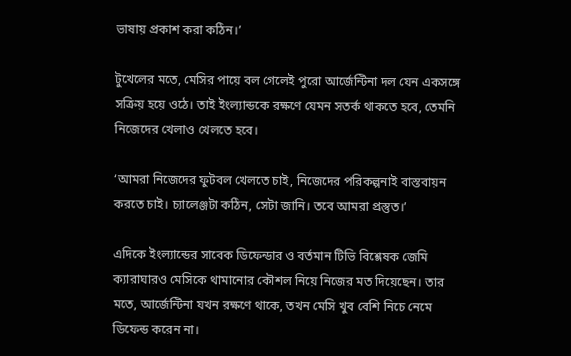ভাষায় প্রকাশ করা কঠিন।’

টুখেলের মতে, মেসির পায়ে বল গেলেই পুরো আর্জেন্টিনা দল যেন একসঙ্গে সক্রিয় হয়ে ওঠে। তাই ইংল্যান্ডকে রক্ষণে যেমন সতর্ক থাকতে হবে, তেমনি নিজেদের খেলাও খেলতে হবে।

‘আমরা নিজেদের ফুটবল খেলতে চাই, নিজেদের পরিকল্পনাই বাস্তবায়ন করতে চাই। চ্যালেঞ্জটা কঠিন, সেটা জানি। তবে আমরা প্রস্তুত।’

এদিকে ইংল্যান্ডের সাবেক ডিফেন্ডার ও বর্তমান টিভি বিশ্লেষক জেমি ক্যারাঘারও মেসিকে থামানোর কৌশল নিয়ে নিজের মত দিয়েছেন। তার মতে, আর্জেন্টিনা যখন রক্ষণে থাকে, তখন মেসি খুব বেশি নিচে নেমে ডিফেন্ড করেন না।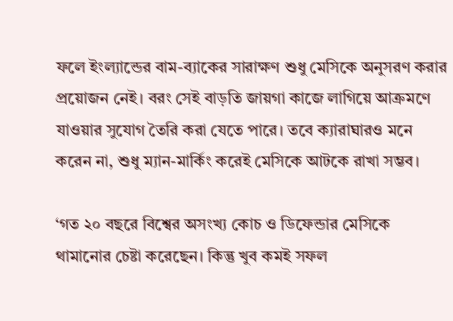ফলে ইংল্যান্ডের বাম-ব্যাকের সারাক্ষণ শুধু মেসিকে অনুসরণ করার প্রয়োজন নেই। বরং সেই বাড়তি জায়গা কাজে লাগিয়ে আক্রমণে যাওয়ার সুযোগ তৈরি করা যেতে পারে। তবে ক্যারাঘারও মনে করেন না, শুধু ম্যান-মার্কিং করেই মেসিকে আটকে রাখা সম্ভব।

‘গত ২০ বছরে বিশ্বের অসংখ্য কোচ ও ডিফেন্ডার মেসিকে থামানোর চেষ্টা করেছেন। কিন্তু খুব কমই সফল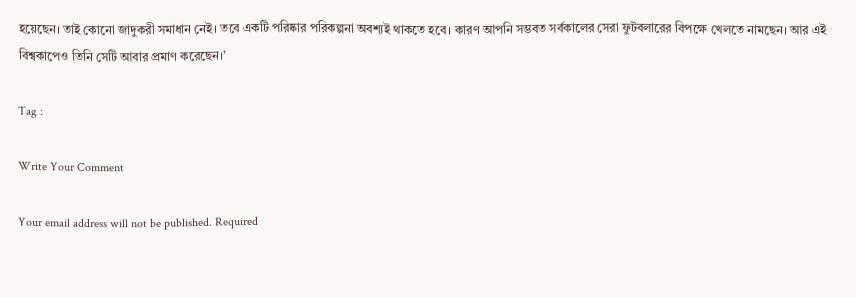হয়েছেন। তাই কোনো জাদুকরী সমাধান নেই। তবে একটি পরিষ্কার পরিকল্পনা অবশ্যই থাকতে হবে। কারণ আপনি সম্ভবত সর্বকালের সেরা ফুটবলারের বিপক্ষে খেলতে নামছেন। আর এই বিশ্বকাপেও তিনি সেটি আবার প্রমাণ করেছেন।’

Tag :

Write Your Comment

Your email address will not be published. Required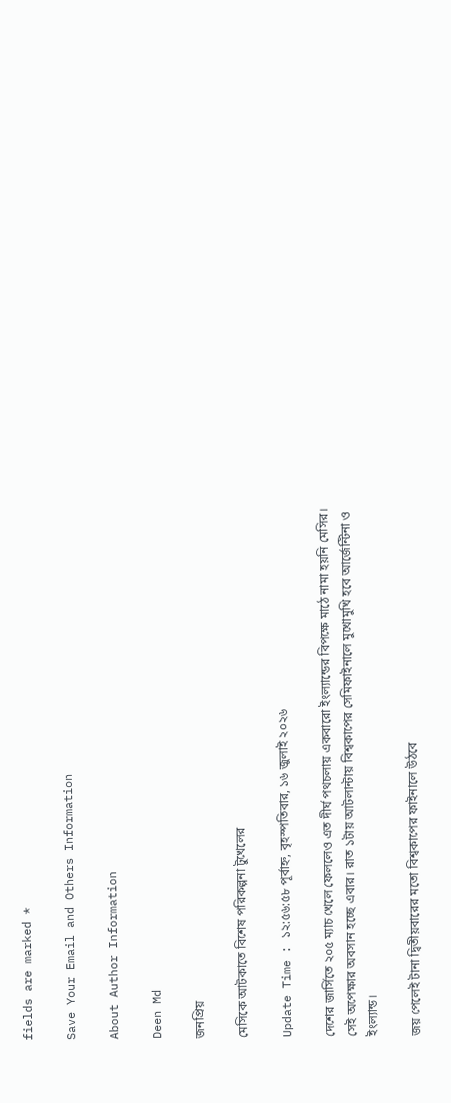fields are marked *

Save Your Email and Others Information

About Author Information

Deen Md

জনপ্রিয়

মেসিকে আটকাতে বিশেষ পরিকল্পনা টুখেলের

Update Time : ১২:৫৬:৫৮ পূর্বাহ্ন, বৃহস্পতিবার, ১৬ জুলাই ২০২৬

দেশের জার্সিতে ২০৫ ম্যাচ খেলে ফেললেও এত দীর্ঘ পথচলায় একবারো ইংল্যান্ডের বিপক্ষে মাঠে নামা হয়নি মেসির। সেই অপেক্ষার অবসান হচ্ছে এবার। রাত ১টায় আটলান্টায় বিশ্বকাপের সেমিফাইনালে মুখোমুখি হবে আর্জেন্টিনা ও ইংল্যান্ড।

জয় পেলেই টানা দ্বিতীয়বারের মতো বিশ্বকাপের ফাইনালে উঠবে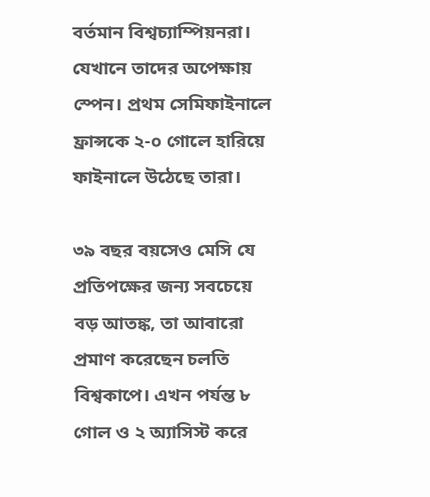বর্তমান বিশ্বচ্যাম্পিয়নরা। যেখানে তাদের অপেক্ষায় স্পেন। প্রথম সেমিফাইনালে ফ্রান্সকে ২-০ গোলে হারিয়ে ফাইনালে উঠেছে তারা।

৩৯ বছর বয়সেও মেসি যে প্রতিপক্ষের জন্য সবচেয়ে বড় আতঙ্ক, তা আবারো প্রমাণ করেছেন চলতি বিশ্বকাপে। এখন পর্যন্ত ৮ গোল ও ২ অ্যাসিস্ট করে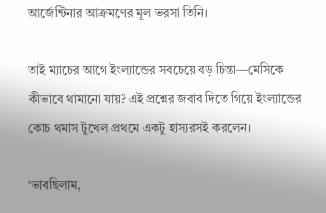আর্জেন্টিনার আক্রমণের মূল ভরসা তিনি।

তাই ম্যাচের আগে ইংল্যান্ডের সবচেয়ে বড় চিন্তা—মেসিকে কীভাবে থামানো যায়? এই প্রশ্নের জবাব দিতে গিয়ে ইংল্যান্ডের কোচ থমাস টুখেল প্রথমে একটু হাস্যরসই করলেন।

‘ভাবছিলাম,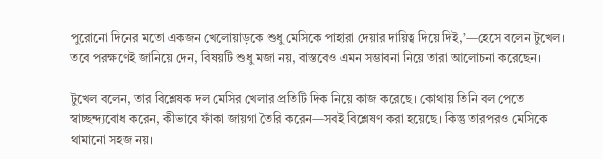পুরোনো দিনের মতো একজন খেলোয়াড়কে শুধু মেসিকে পাহারা দেয়ার দায়িত্ব দিয়ে দিই,’—হেসে বলেন টুখেল। তবে পরক্ষণেই জানিয়ে দেন, বিষয়টি শুধু মজা নয়, বাস্তবেও এমন সম্ভাবনা নিয়ে তারা আলোচনা করেছেন।

টুখেল বলেন, তার বিশ্লেষক দল মেসির খেলার প্রতিটি দিক নিয়ে কাজ করেছে। কোথায় তিনি বল পেতে স্বাচ্ছন্দ্যবোধ করেন, কীভাবে ফাঁকা জায়গা তৈরি করেন—সবই বিশ্লেষণ করা হয়েছে। কিন্তু তারপরও মেসিকে থামানো সহজ নয়।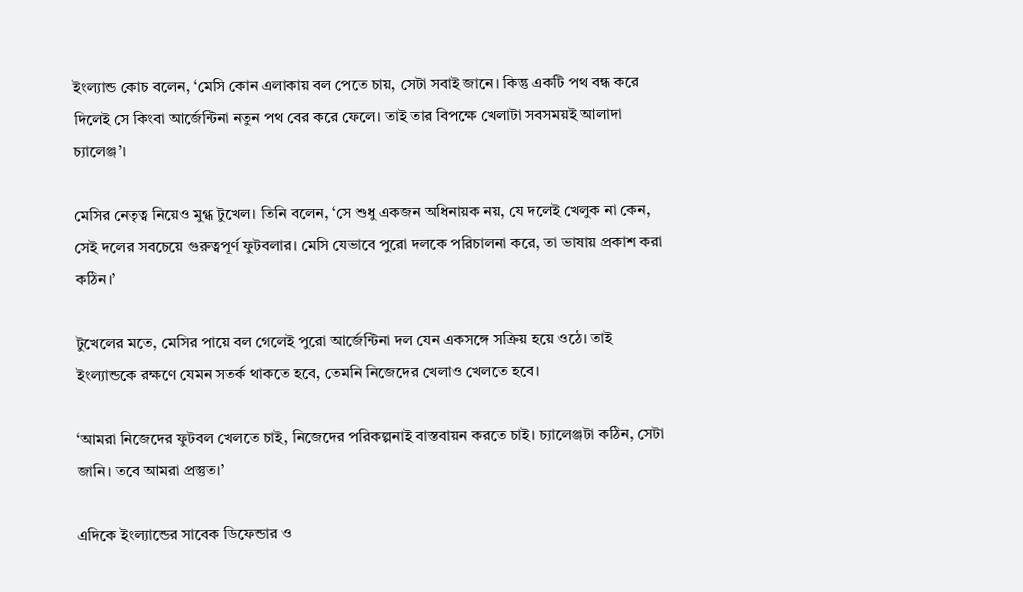ইংল্যান্ড কোচ বলেন, ‘মেসি কোন এলাকায় বল পেতে চায়, সেটা সবাই জানে। কিন্তু একটি পথ বন্ধ করে দিলেই সে কিংবা আর্জেন্টিনা নতুন পথ বের করে ফেলে। তাই তার বিপক্ষে খেলাটা সবসময়ই আলাদা চ্যালেঞ্জ’।

মেসির নেতৃত্ব নিয়েও মুগ্ধ টুখেল। তিনি বলেন, ‘সে শুধু একজন অধিনায়ক নয়, যে দলেই খেলুক না কেন, সেই দলের সবচেয়ে গুরুত্বপূর্ণ ফুটবলার। মেসি যেভাবে পুরো দলকে পরিচালনা করে, তা ভাষায় প্রকাশ করা কঠিন।’

টুখেলের মতে, মেসির পায়ে বল গেলেই পুরো আর্জেন্টিনা দল যেন একসঙ্গে সক্রিয় হয়ে ওঠে। তাই ইংল্যান্ডকে রক্ষণে যেমন সতর্ক থাকতে হবে, তেমনি নিজেদের খেলাও খেলতে হবে।

‘আমরা নিজেদের ফুটবল খেলতে চাই, নিজেদের পরিকল্পনাই বাস্তবায়ন করতে চাই। চ্যালেঞ্জটা কঠিন, সেটা জানি। তবে আমরা প্রস্তুত।’

এদিকে ইংল্যান্ডের সাবেক ডিফেন্ডার ও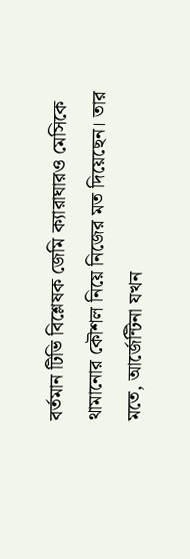বর্তমান টিভি বিশ্লেষক জেমি ক্যারাঘারও মেসিকে থামানোর কৌশল নিয়ে নিজের মত দিয়েছেন। তার মতে, আর্জেন্টিনা যখন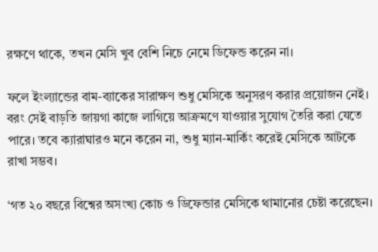রক্ষণে থাকে, তখন মেসি খুব বেশি নিচে নেমে ডিফেন্ড করেন না।

ফলে ইংল্যান্ডের বাম-ব্যাকের সারাক্ষণ শুধু মেসিকে অনুসরণ করার প্রয়োজন নেই। বরং সেই বাড়তি জায়গা কাজে লাগিয়ে আক্রমণে যাওয়ার সুযোগ তৈরি করা যেতে পারে। তবে ক্যারাঘারও মনে করেন না, শুধু ম্যান-মার্কিং করেই মেসিকে আটকে রাখা সম্ভব।

‘গত ২০ বছরে বিশ্বের অসংখ্য কোচ ও ডিফেন্ডার মেসিকে থামানোর চেষ্টা করেছেন।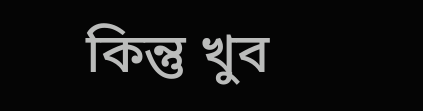কিন্তু খুব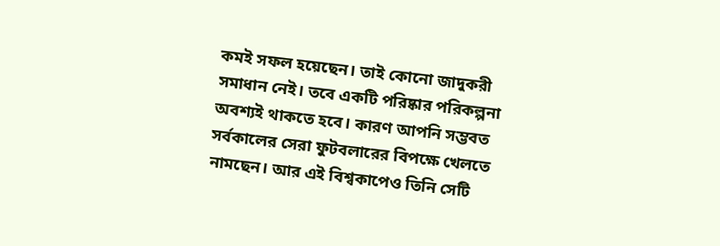কমই সফল হয়েছেন। তাই কোনো জাদুকরী সমাধান নেই। তবে একটি পরিষ্কার পরিকল্পনা অবশ্যই থাকতে হবে। কারণ আপনি সম্ভবত সর্বকালের সেরা ফুটবলারের বিপক্ষে খেলতে নামছেন। আর এই বিশ্বকাপেও তিনি সেটি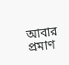আবার প্রমাণ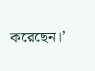করেছেন।’